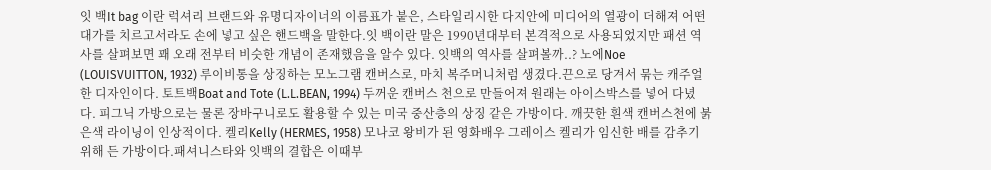잇 백It bag 이란 럭셔리 브랜드와 유명디자이너의 이름표가 붙은, 스타일리시한 다지안에 미디어의 열광이 더해져 어떤 대가를 치르고서라도 손에 넣고 싶은 핸드백을 말한다.잇 백이란 말은 1990년대부터 본격적으로 사용되었지만 패션 역사를 살펴보면 꽤 오래 전부터 비슷한 개념이 존재했음을 알수 있다. 잇백의 역사를 살펴볼까..? 노에Noe (LOUISVUITTON, 1932) 루이비통을 상징하는 모노그램 캔버스로, 마치 복주머니처럼 생겼다.끈으로 당겨서 묶는 캐주얼한 디자인이다. 토트백Boat and Tote (L.L.BEAN, 1994) 두꺼운 캔버스 천으로 만들어져 원래는 아이스박스를 넣어 다녔다. 피그닉 가방으로는 물론 장바구니로도 활용할 수 있는 미국 중산층의 상징 같은 가방이다. 깨끗한 흰색 캔버스천에 붉은색 라이닝이 인상적이다. 켈리Kelly (HERMES, 1958) 모나코 왕비가 된 영화배우 그레이스 켈리가 임신한 배를 감추기 위해 든 가방이다.패셔니스타와 잇백의 결합은 이때부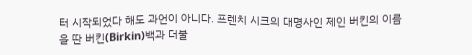터 시작되었다 해도 과언이 아니다. 프렌치 시크의 대명사인 제인 버킨의 이름을 딴 버킨(Birkin)백과 더불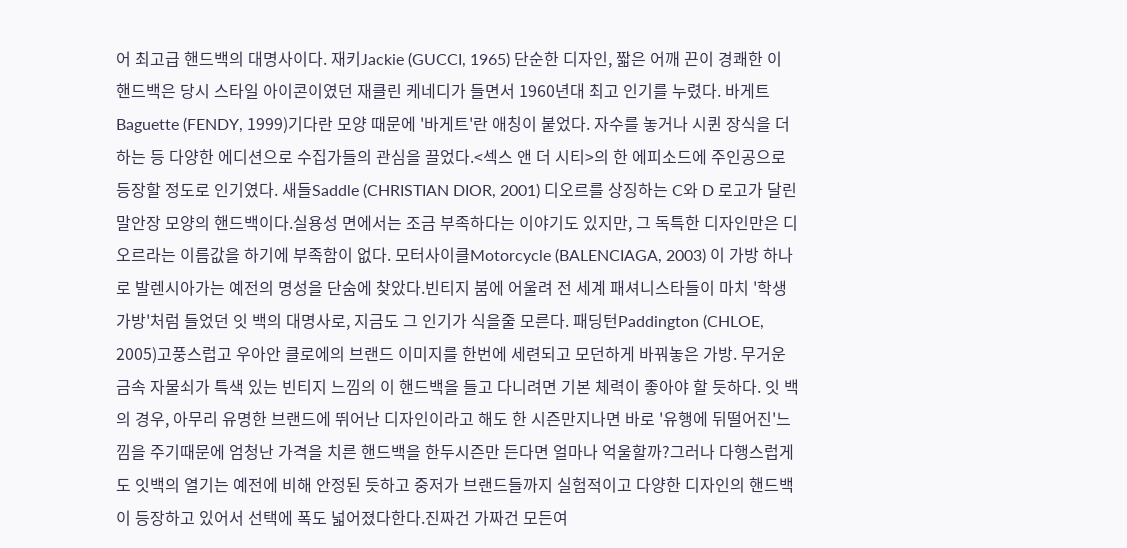어 최고급 핸드백의 대명사이다. 재키Jackie (GUCCI, 1965) 단순한 디자인, 짧은 어깨 끈이 경쾌한 이 핸드백은 당시 스타일 아이콘이였던 재클린 케네디가 들면서 1960년대 최고 인기를 누렸다. 바게트Baguette (FENDY, 1999)기다란 모양 때문에 '바게트'란 애칭이 붙었다. 자수를 놓거나 시퀸 장식을 더하는 등 다양한 에디션으로 수집가들의 관심을 끌었다.<섹스 앤 더 시티>의 한 에피소드에 주인공으로 등장할 정도로 인기였다. 새들Saddle (CHRISTIAN DIOR, 2001) 디오르를 상징하는 C와 D 로고가 달린 말안장 모양의 핸드백이다.실용성 면에서는 조금 부족하다는 이야기도 있지만, 그 독특한 디자인만은 디오르라는 이름값을 하기에 부족함이 없다. 모터사이클Motorcycle (BALENCIAGA, 2003) 이 가방 하나로 발렌시아가는 예전의 명성을 단숨에 찾았다.빈티지 붐에 어울려 전 세계 패셔니스타들이 마치 '학생 가방'처럼 들었던 잇 백의 대명사로, 지금도 그 인기가 식을줄 모른다. 패딩턴Paddington (CHLOE, 2005)고풍스럽고 우아안 클로에의 브랜드 이미지를 한번에 세련되고 모던하게 바꿔놓은 가방. 무거운 금속 자물쇠가 특색 있는 빈티지 느낌의 이 핸드백을 들고 다니려면 기본 체력이 좋아야 할 듯하다. 잇 백의 경우, 아무리 유명한 브랜드에 뛰어난 디자인이라고 해도 한 시즌만지나면 바로 '유행에 뒤떨어진'느낌을 주기때문에 엄청난 가격을 치른 핸드백을 한두시즌만 든다면 얼마나 억울할까?그러나 다행스럽게도 잇백의 열기는 예전에 비해 안정된 듯하고 중저가 브랜드들까지 실험적이고 다양한 디자인의 핸드백이 등장하고 있어서 선택에 폭도 넓어졌다한다.진짜건 가짜건 모든여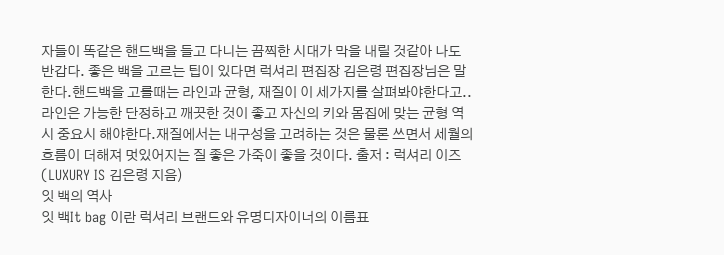자들이 똑같은 핸드백을 들고 다니는 끔찍한 시대가 막을 내릴 것같아 나도 반갑다. 좋은 백을 고르는 팁이 있다면 럭셔리 편집장 김은령 편집장님은 말한다.핸드백을 고를때는 라인과 균형, 재질이 이 세가지를 살펴봐야한다고..라인은 가능한 단정하고 깨끗한 것이 좋고 자신의 키와 몸집에 맞는 균형 역시 중요시 해야한다.재질에서는 내구성을 고려하는 것은 물론 쓰면서 세월의 흐름이 더해져 멋있어지는 질 좋은 가죽이 좋을 것이다. 출저 : 럭셔리 이즈 (LUXURY IS 김은령 지음)
잇 백의 역사
잇 백It bag 이란 럭셔리 브랜드와 유명디자이너의 이름표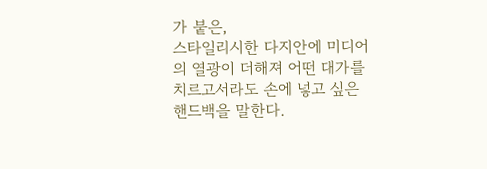가 붙은,
스타일리시한 다지안에 미디어의 열광이 더해져 어떤 대가를 치르고서라도 손에 넣고 싶은 핸드백을 말한다.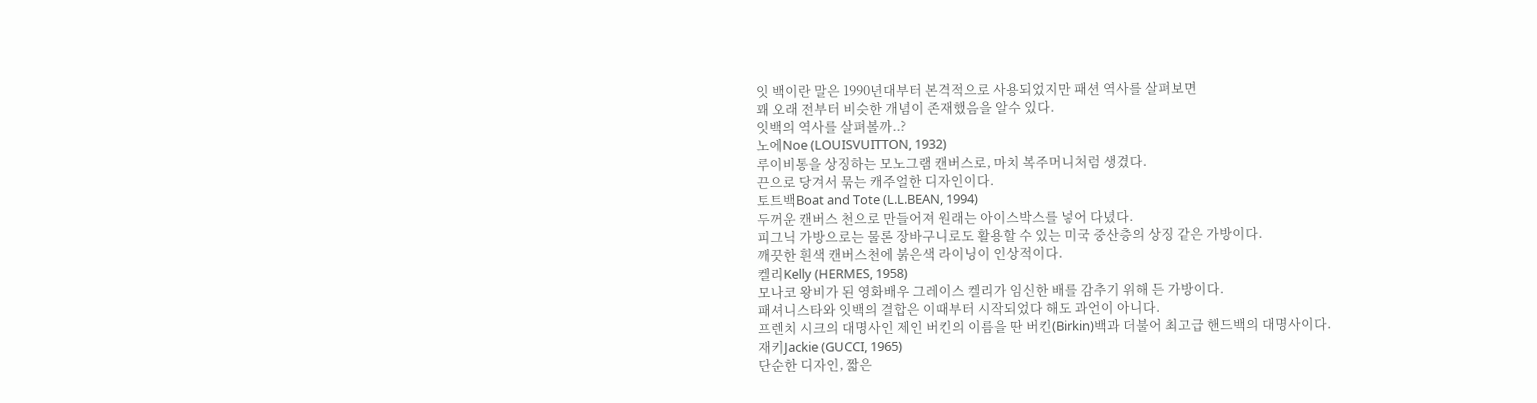잇 백이란 말은 1990년대부터 본격적으로 사용되었지만 패션 역사를 살펴보면
꽤 오래 전부터 비슷한 개념이 존재했음을 알수 있다.
잇백의 역사를 살펴볼까..?
노에Noe (LOUISVUITTON, 1932)
루이비통을 상징하는 모노그램 캔버스로, 마치 복주머니처럼 생겼다.
끈으로 당겨서 묶는 캐주얼한 디자인이다.
토트백Boat and Tote (L.L.BEAN, 1994)
두꺼운 캔버스 천으로 만들어져 원래는 아이스박스를 넣어 다녔다.
피그닉 가방으로는 물론 장바구니로도 활용할 수 있는 미국 중산층의 상징 같은 가방이다.
깨끗한 흰색 캔버스천에 붉은색 라이닝이 인상적이다.
켈리Kelly (HERMES, 1958)
모나코 왕비가 된 영화배우 그레이스 켈리가 임신한 배를 감추기 위해 든 가방이다.
패셔니스타와 잇백의 결합은 이때부터 시작되었다 해도 과언이 아니다.
프렌치 시크의 대명사인 제인 버킨의 이름을 딴 버킨(Birkin)백과 더불어 최고급 핸드백의 대명사이다.
재키Jackie (GUCCI, 1965)
단순한 디자인, 짧은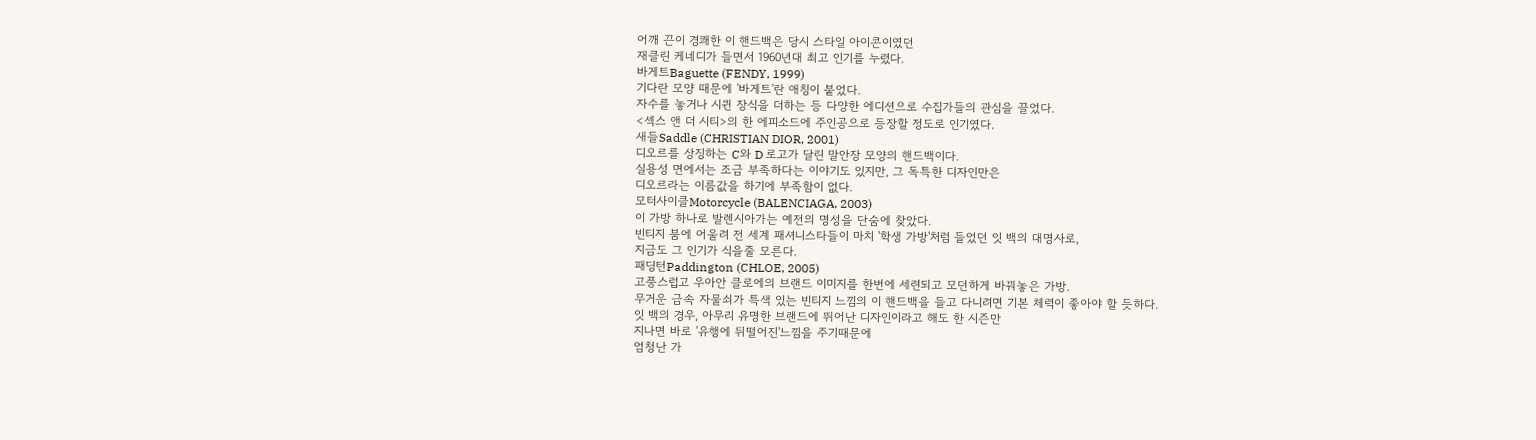어깨 끈이 경쾌한 이 핸드백은 당시 스타일 아이콘이였던
재클린 케네디가 들면서 1960년대 최고 인기를 누렸다.
바게트Baguette (FENDY, 1999)
기다란 모양 때문에 '바게트'란 애칭이 붙었다.
자수를 놓거나 시퀸 장식을 더하는 등 다양한 에디션으로 수집가들의 관심을 끌었다.
<섹스 앤 더 시티>의 한 에피소드에 주인공으로 등장할 정도로 인기였다.
새들Saddle (CHRISTIAN DIOR, 2001)
디오르를 상징하는 C와 D 로고가 달린 말안장 모양의 핸드백이다.
실용성 면에서는 조금 부족하다는 이야기도 있지만, 그 독특한 디자인만은
디오르라는 이름값을 하기에 부족함이 없다.
모터사이클Motorcycle (BALENCIAGA, 2003)
이 가방 하나로 발렌시아가는 예전의 명성을 단숨에 찾았다.
빈티지 붐에 어울려 전 세계 패셔니스타들이 마치 '학생 가방'처럼 들었던 잇 백의 대명사로,
지금도 그 인기가 식을줄 모른다.
패딩턴Paddington (CHLOE, 2005)
고풍스럽고 우아안 클로에의 브랜드 이미지를 한번에 세련되고 모던하게 바꿔놓은 가방.
무거운 금속 자물쇠가 특색 있는 빈티지 느낌의 이 핸드백을 들고 다니려면 기본 체력이 좋아야 할 듯하다.
잇 백의 경우, 아무리 유명한 브랜드에 뛰어난 디자인이라고 해도 한 시즌만
지나면 바로 '유행에 뒤떨어진'느낌을 주기때문에
엄청난 가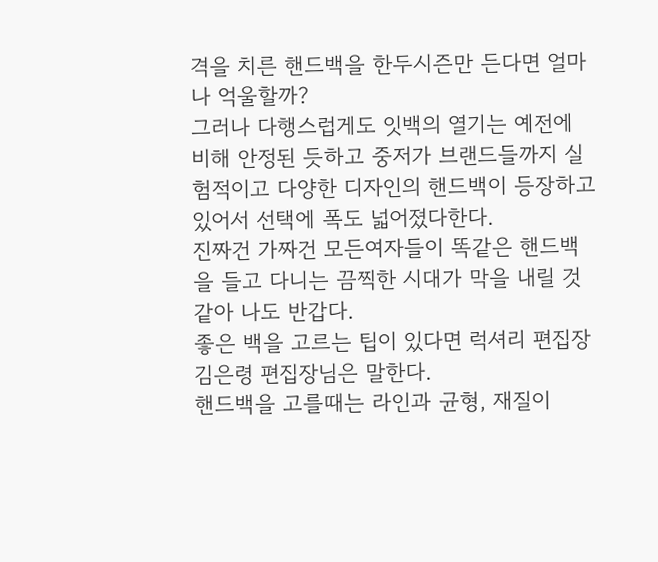격을 치른 핸드백을 한두시즌만 든다면 얼마나 억울할까?
그러나 다행스럽게도 잇백의 열기는 예전에 비해 안정된 듯하고 중저가 브랜드들까지 실험적이고 다양한 디자인의 핸드백이 등장하고 있어서 선택에 폭도 넓어졌다한다.
진짜건 가짜건 모든여자들이 똑같은 핸드백을 들고 다니는 끔찍한 시대가 막을 내릴 것같아 나도 반갑다.
좋은 백을 고르는 팁이 있다면 럭셔리 편집장 김은령 편집장님은 말한다.
핸드백을 고를때는 라인과 균형, 재질이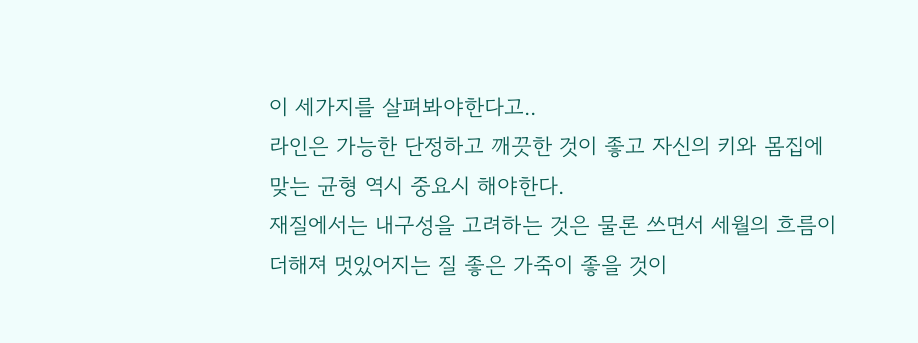이 세가지를 살펴봐야한다고..
라인은 가능한 단정하고 깨끗한 것이 좋고 자신의 키와 몸집에 맞는 균형 역시 중요시 해야한다.
재질에서는 내구성을 고려하는 것은 물론 쓰면서 세월의 흐름이 더해져 멋있어지는 질 좋은 가죽이 좋을 것이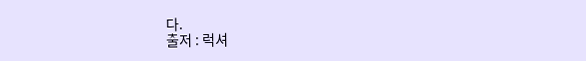다.
출저 : 럭셔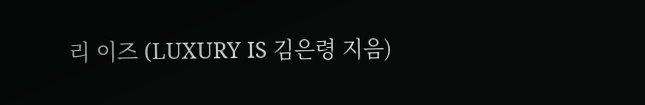리 이즈 (LUXURY IS 김은령 지음)